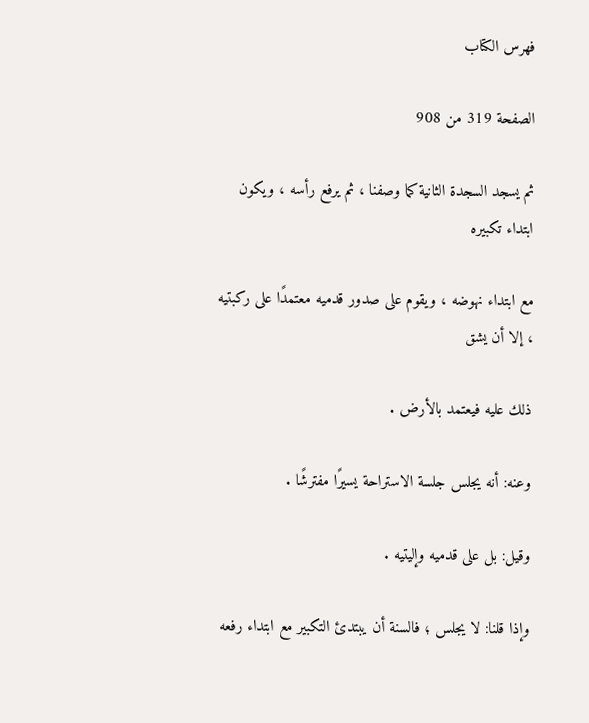فهرس الكتاب

الصفحة 319 من 908

ثم يسجد السجدة الثانية كما وصفنا ، ثم يرفع رأسه ، ويكون ابتداء تكبيره

مع ابتداء نهوضه ، ويقوم على صدور قدميه معتمدًا على ركبتيه ، إلا أن يشق

ذلك عليه فيعتمد بالأرض .

وعنه: أنه يجلس جلسة الاستراحة يسيرًا مفترشًا .

وقيل: بل على قدميه وإليتيه .

وإذا قلنا: لا يجلس ؛ فالسنة أن يبتدئ التكبير مع ابتداء رفعه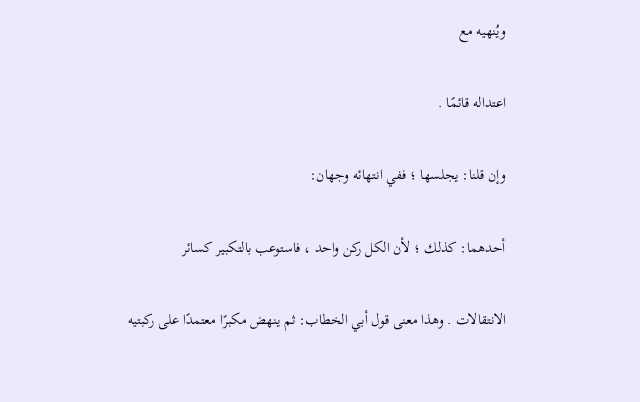ويُنهيه مع

اعتداله قائمًا .

وإن قلنا: يجلسها ؛ ففي انتهائه وجهان:

أحدهما: كذلك ؛ لأن الكل ركن واحد ، فاستوعب بالتكبير كسائر

الانتقالات . وهذا معنى قول أبي الخطاب: ثم ينهض مكبرًا معتمدًا على ركبتيه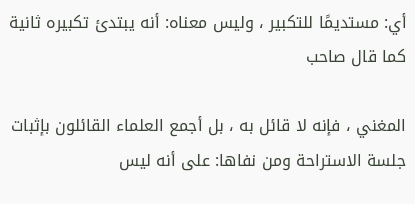أي: مستديمًا للتكبير ، وليس معناه: أنه يبتدئ تكبيره ثانية كما قال صاحب

المغني ، فإنه لا قائل به ، بل أجمع العلماء القائلون بإثبات جلسة الاستراحة ومن نفاها: على أنه ليس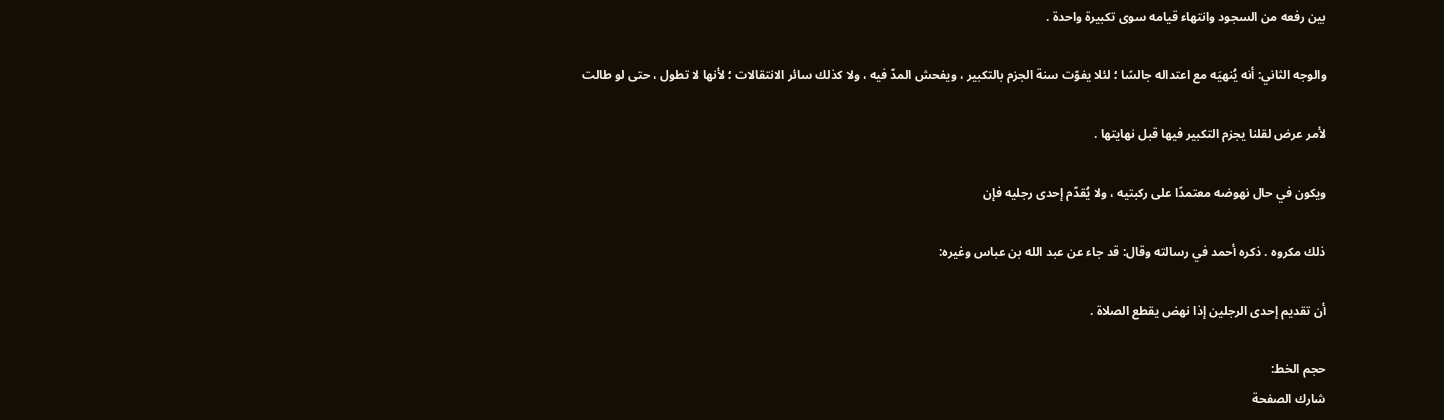بين رفعه من السجود وانتهاء قيامه سوى تكبيرة واحدة .

والوجه الثاني: أنه يُنهيَه مع اعتداله جالسًا ؛ لئلا يفوّت سنة الجزم بالتكبير ، ويفحش المدّ فيه ، ولا كذلك سائر الانتقالات ؛ لأنها لا تطول ، حتى لو طالت

لأمر عرض لقلنا يجزم التكبير فيها قبل نهايتها .

ويكون في حال نهوضه معتمدًا على ركبتيه ، ولا يُقدّم إحدى رجليه فإن

ذلك مكروه . ذكره أحمد في رسالته وقال: قد جاء عن عبد الله بن عباس وغيره:

أن تقديم إحدى الرجلين إذا نهض يقطع الصلاة .

حجم الخط:
شارك الصفحة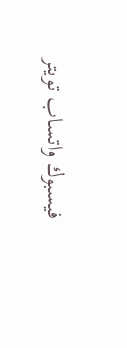فيسبوك واتساب تويتر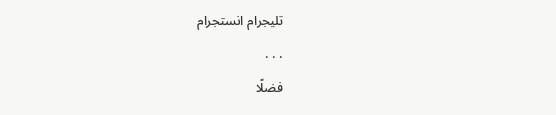تليجرام انستجرام
. . .
فضلًا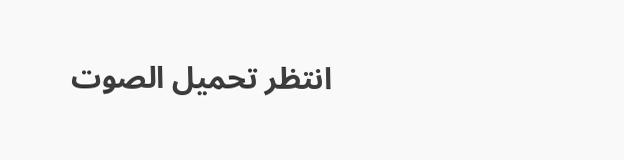انتظر تحميل الصوت